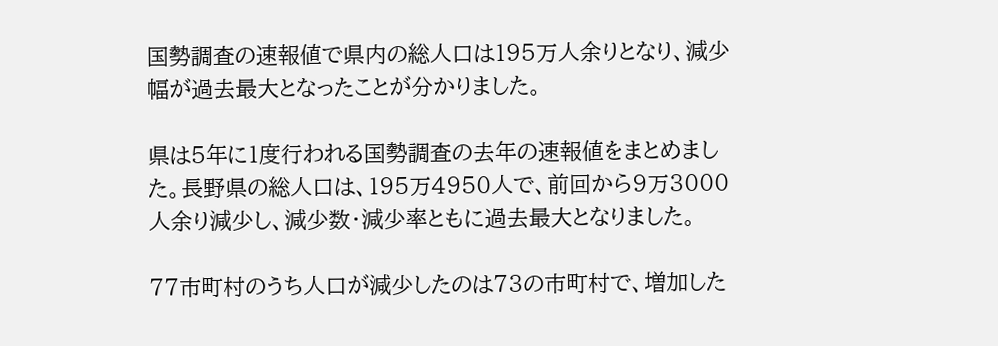国勢調査の速報値で県内の総人口は195万人余りとなり、減少幅が過去最大となったことが分かりました。

県は5年に1度行われる国勢調査の去年の速報値をまとめました。長野県の総人口は、195万4950人で、前回から9万3000人余り減少し、減少数・減少率ともに過去最大となりました。

77市町村のうち人口が減少したのは73の市町村で、増加した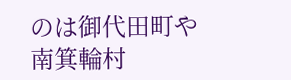のは御代田町や南箕輪村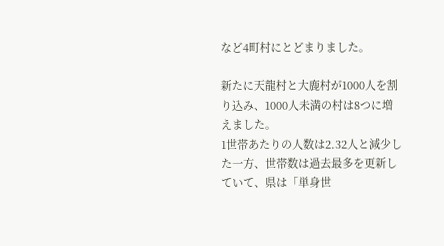など4町村にとどまりました。

新たに天龍村と大鹿村が1000人を割り込み、1000人未満の村は8つに増えました。
1世帯あたりの人数は2.32人と減少した一方、世帯数は過去最多を更新していて、県は「単身世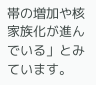帯の増加や核家族化が進んでいる」とみています。